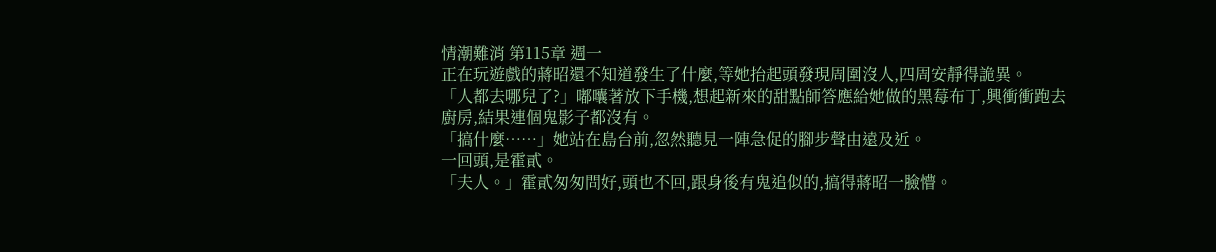情潮難消 第115章 週一
正在玩遊戲的蔣昭還不知道發生了什麼,等她抬起頭發現周圍沒人,四周安靜得詭異。
「人都去哪兒了?」嘟囔著放下手機,想起新來的甜點師答應給她做的黑莓布丁,興衝衝跑去廚房,結果連個鬼影子都沒有。
「搞什麼……」她站在島台前,忽然聽見一陣急促的腳步聲由遠及近。
一回頭,是霍貳。
「夫人。」霍貳匆匆問好,頭也不回,跟身後有鬼追似的,搞得蔣昭一臉懵。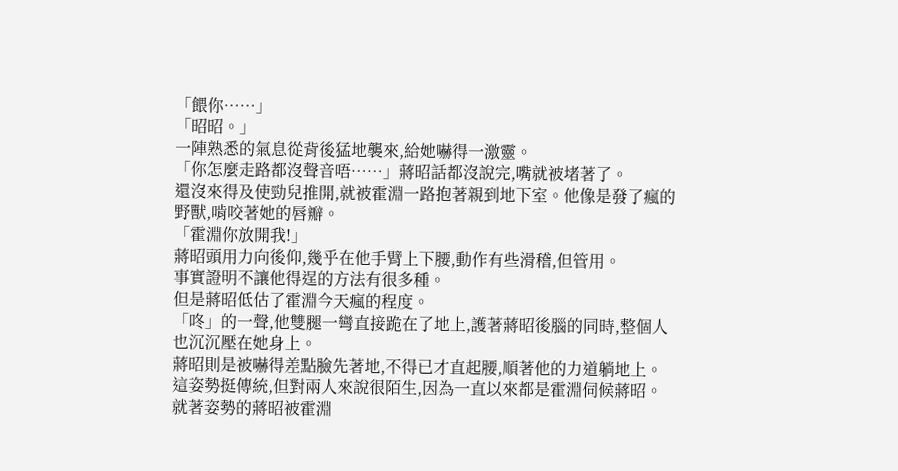「餵你……」
「昭昭。」
一陣熟悉的氣息從背後猛地襲來,給她嚇得一激靈。
「你怎麼走路都沒聲音唔……」蔣昭話都沒說完,嘴就被堵著了。
還沒來得及使勁兒推開,就被霍淵一路抱著親到地下室。他像是發了瘋的野獸,啃咬著她的唇瓣。
「霍淵你放開我!」
蔣昭頭用力向後仰,幾乎在他手臂上下腰,動作有些滑稽,但管用。
事實證明不讓他得逞的方法有很多種。
但是蔣昭低估了霍淵今天瘋的程度。
「咚」的一聲,他雙腿一彎直接跪在了地上,護著蔣昭後腦的同時,整個人也沉沉壓在她身上。
蔣昭則是被嚇得差點臉先著地,不得已才直起腰,順著他的力道躺地上。
這姿勢挺傳統,但對兩人來說很陌生,因為一直以來都是霍淵伺候蔣昭。
就著姿勢的蔣昭被霍淵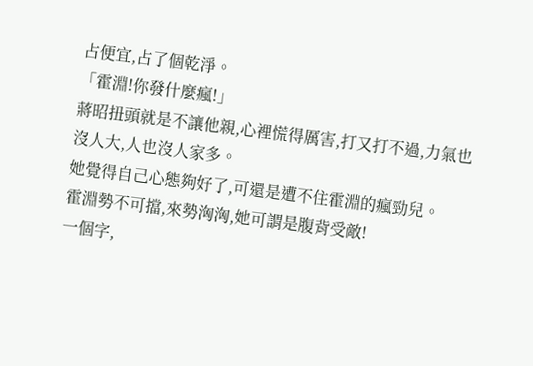占便宜,占了個乾淨。
「霍淵!你發什麼瘋!」
蔣昭扭頭就是不讓他親,心裡慌得厲害,打又打不過,力氣也沒人大,人也沒人家多。
她覺得自己心態夠好了,可還是遭不住霍淵的瘋勁兒。
霍淵勢不可擋,來勢洶洶,她可謂是腹背受敵!
一個字,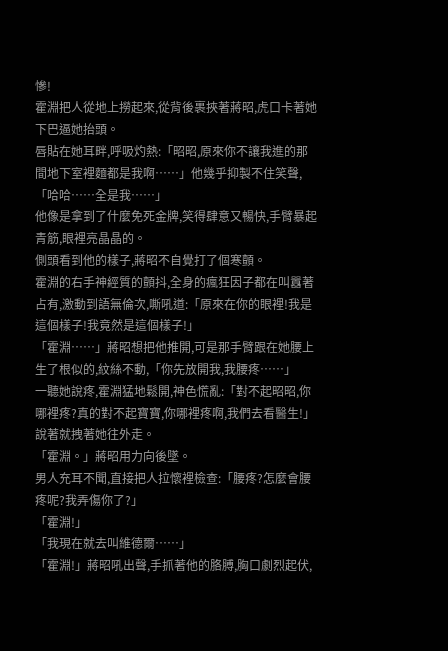慘!
霍淵把人從地上撈起來,從背後裹挾著蔣昭,虎口卡著她下巴逼她抬頭。
唇貼在她耳畔,呼吸灼熱:「昭昭,原來你不讓我進的那間地下室裡麵都是我啊……」他幾乎抑製不住笑聲,「哈哈……全是我……」
他像是拿到了什麼免死金牌,笑得肆意又暢快,手臂暴起青筋,眼裡亮晶晶的。
側頭看到他的樣子,蔣昭不自覺打了個寒顫。
霍淵的右手神經質的顫抖,全身的瘋狂因子都在叫囂著占有,激動到語無倫次,嘶吼道:「原來在你的眼裡!我是這個樣子!我竟然是這個樣子!」
「霍淵……」蔣昭想把他推開,可是那手臂跟在她腰上生了根似的,紋絲不動,「你先放開我,我腰疼……」
一聽她說疼,霍淵猛地鬆開,神色慌亂:「對不起昭昭,你哪裡疼?真的對不起寶寶,你哪裡疼啊,我們去看醫生!」說著就拽著她往外走。
「霍淵。」蔣昭用力向後墜。
男人充耳不聞,直接把人拉懷裡檢查:「腰疼?怎麼會腰疼呢?我弄傷你了?」
「霍淵!」
「我現在就去叫維德爾……」
「霍淵!」蔣昭吼出聲,手抓著他的胳膊,胸口劇烈起伏,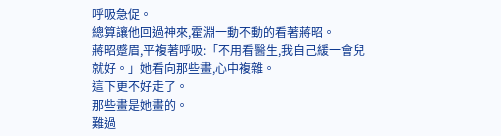呼吸急促。
總算讓他回過神來,霍淵一動不動的看著蔣昭。
蔣昭蹙眉,平複著呼吸:「不用看醫生,我自己緩一會兒就好。」她看向那些畫,心中複雜。
這下更不好走了。
那些畫是她畫的。
難過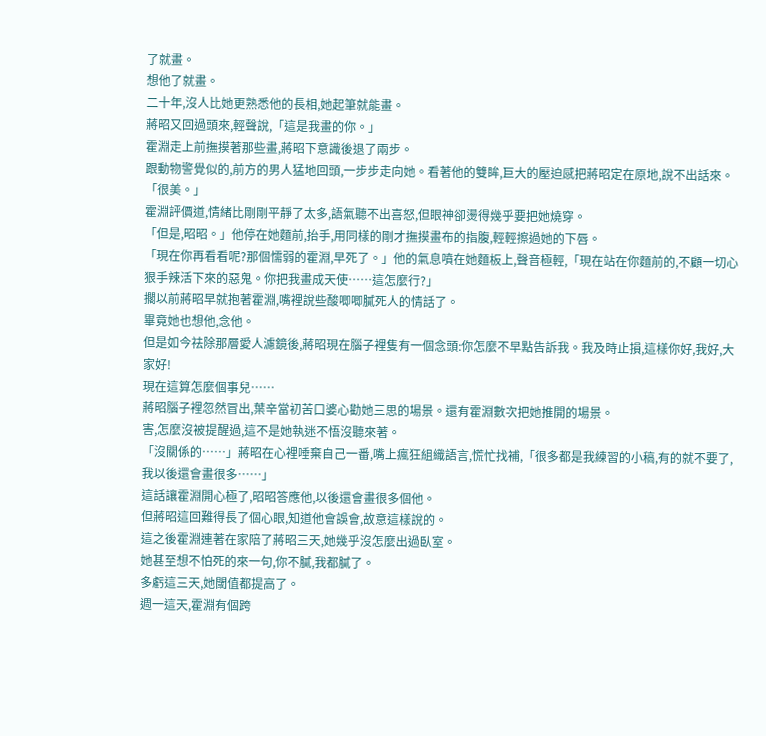了就畫。
想他了就畫。
二十年,沒人比她更熟悉他的長相,她起筆就能畫。
蔣昭又回過頭來,輕聲說,「這是我畫的你。」
霍淵走上前撫摸著那些畫,蔣昭下意識後退了兩步。
跟動物警覺似的,前方的男人猛地回頭,一步步走向她。看著他的雙眸,巨大的壓迫感把蔣昭定在原地,說不出話來。
「很美。」
霍淵評價道,情緒比剛剛平靜了太多,語氣聽不出喜怒,但眼神卻燙得幾乎要把她燒穿。
「但是,昭昭。」他停在她麵前,抬手,用同樣的剛才撫摸畫布的指腹,輕輕擦過她的下唇。
「現在你再看看呢?那個懦弱的霍淵,早死了。」他的氣息噴在她麵板上,聲音極輕,「現在站在你麵前的,不顧一切心狠手辣活下來的惡鬼。你把我畫成天使……這怎麼行?」
擱以前蔣昭早就抱著霍淵,嘴裡說些酸唧唧膩死人的情話了。
畢竟她也想他,念他。
但是如今祛除那層愛人濾鏡後,蔣昭現在腦子裡隻有一個念頭:你怎麼不早點告訴我。我及時止損,這樣你好,我好,大家好!
現在這算怎麼個事兒……
蔣昭腦子裡忽然冒出,葉辛當初苦口婆心勸她三思的場景。還有霍淵數次把她推開的場景。
害,怎麼沒被提醒過,這不是她執迷不悟沒聽來著。
「沒關係的……」蔣昭在心裡唾棄自己一番,嘴上瘋狂組織語言,慌忙找補,「很多都是我練習的小稿,有的就不要了,我以後還會畫很多……」
這話讓霍淵開心極了,昭昭答應他,以後還會畫很多個他。
但蔣昭這回難得長了個心眼,知道他會誤會,故意這樣說的。
這之後霍淵連著在家陪了蔣昭三天,她幾乎沒怎麼出過臥室。
她甚至想不怕死的來一句,你不膩,我都膩了。
多虧這三天,她閾值都提高了。
週一這天,霍淵有個跨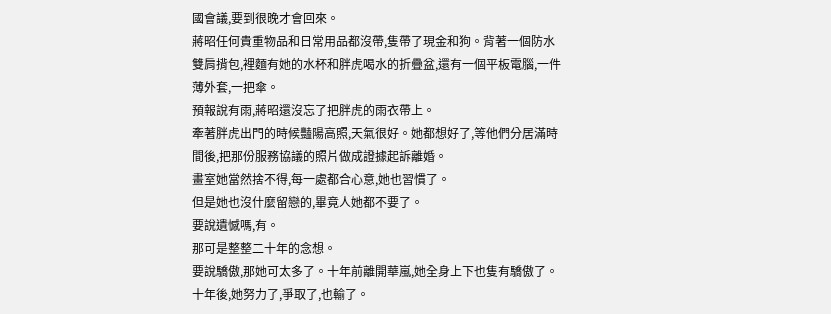國會議,要到很晚才會回來。
蔣昭任何貴重物品和日常用品都沒帶,隻帶了現金和狗。背著一個防水雙肩揹包,裡麵有她的水杯和胖虎喝水的折疊盆,還有一個平板電腦,一件薄外套,一把傘。
預報說有雨,蔣昭還沒忘了把胖虎的雨衣帶上。
牽著胖虎出門的時候豔陽高照,天氣很好。她都想好了,等他們分居滿時間後,把那份服務協議的照片做成證據起訴離婚。
畫室她當然捨不得,每一處都合心意,她也習慣了。
但是她也沒什麼留戀的,畢竟人她都不要了。
要說遺憾嗎,有。
那可是整整二十年的念想。
要說驕傲,那她可太多了。十年前離開華嵐,她全身上下也隻有驕傲了。
十年後,她努力了,爭取了,也輸了。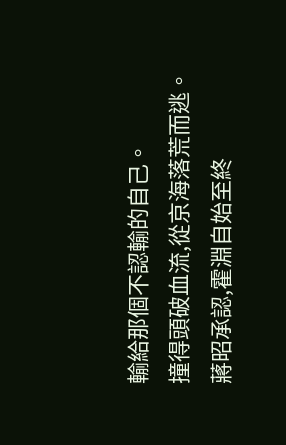輸給那個不認輸的自己。
撞得頭破血流,從京海落荒而逃。
蔣昭承認,霍淵自始至終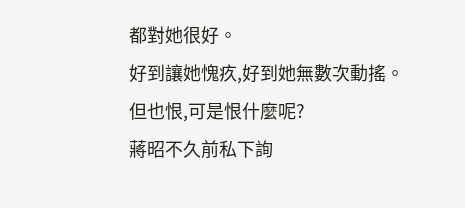都對她很好。
好到讓她愧疚,好到她無數次動搖。
但也恨,可是恨什麼呢?
蔣昭不久前私下詢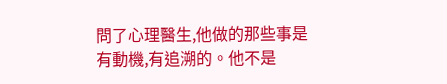問了心理醫生,他做的那些事是有動機,有追溯的。他不是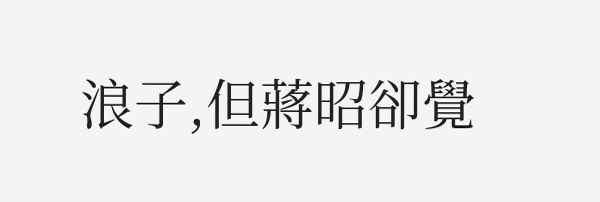浪子,但蔣昭卻覺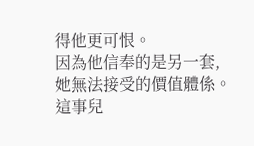得他更可恨。
因為他信奉的是另一套,她無法接受的價值體係。
這事兒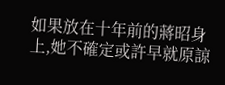如果放在十年前的蔣昭身上,她不確定或許早就原諒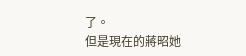了。
但是現在的蔣昭她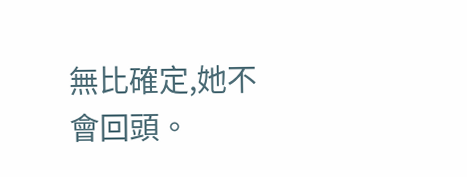無比確定,她不會回頭。